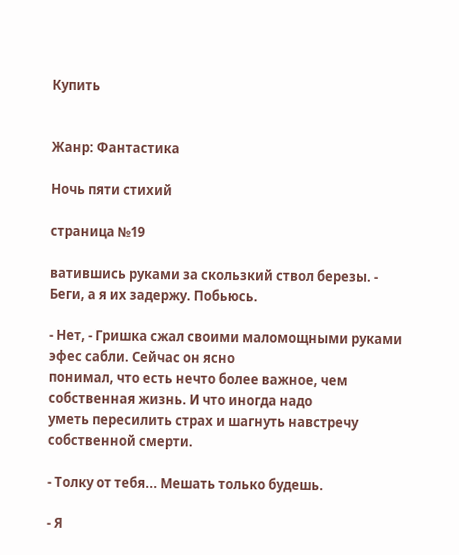Купить


Жанр: Фантастика

Ночь пяти стихий

страница №19

ватившись руками за скользкий ствол березы. - Беги, а я их задержу. Побьюсь.

- Нет, - Гришка сжал своими маломощными руками эфес сабли. Сейчас он ясно
понимал, что есть нечто более важное, чем собственная жизнь. И что иногда надо
уметь пересилить страх и шагнуть навстречу собственной смерти.

- Толку от тебя... Мешать только будешь.

- Я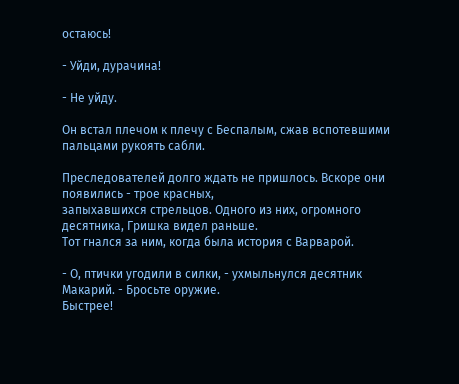остаюсь!

- Уйди, дурачина!

- Не уйду.

Он встал плечом к плечу с Беспалым, сжав вспотевшими пальцами рукоять сабли.

Преследователей долго ждать не пришлось. Вскоре они появились - трое красных,
запыхавшихся стрельцов. Одного из них, огромного десятника, Гришка видел раньше.
Тот гнался за ним, когда была история с Варварой.

- О, птички угодили в силки, - ухмыльнулся десятник Макарий. - Бросьте оружие.
Быстрее!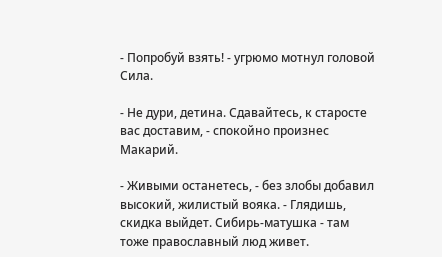- Попробуй взять! - угрюмо мотнул головой Сила.

- Не дури, детина. Сдавайтесь, к старосте вас доставим, - спокойно произнес
Макарий.

- Живыми останетесь, - без злобы добавил высокий, жилистый вояка. - Глядишь,
скидка выйдет. Сибирь-матушка - там тоже православный люд живет.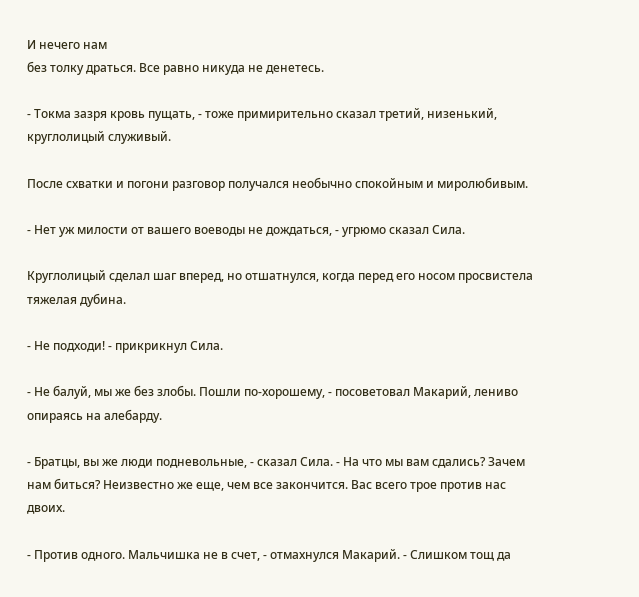И нечего нам
без толку драться. Все равно никуда не денетесь.

- Токма зазря кровь пущать, - тоже примирительно сказал третий, низенький,
круглолицый служивый.

После схватки и погони разговор получался необычно спокойным и миролюбивым.

- Нет уж милости от вашего воеводы не дождаться, - угрюмо сказал Сила.

Круглолицый сделал шаг вперед, но отшатнулся, когда перед его носом просвистела
тяжелая дубина.

- Не подходи! - прикрикнул Сила.

- Не балуй, мы же без злобы. Пошли по-хорошему, - посоветовал Макарий, лениво
опираясь на алебарду.

- Братцы, вы же люди подневольные, - сказал Сила. - На что мы вам сдались? Зачем
нам биться? Неизвестно же еще, чем все закончится. Вас всего трое против нас
двоих.

- Против одного. Мальчишка не в счет, - отмахнулся Макарий. - Слишком тощ да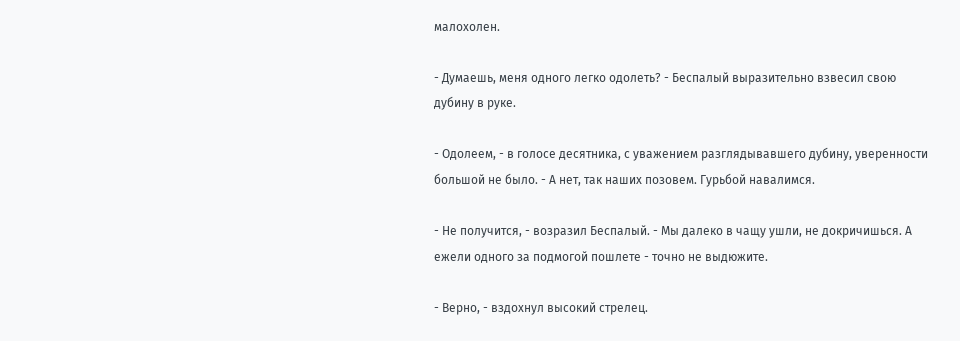малохолен.

- Думаешь, меня одного легко одолеть? - Беспалый выразительно взвесил свою
дубину в руке.

- Одолеем, - в голосе десятника, с уважением разглядывавшего дубину, уверенности
большой не было. - А нет, так наших позовем. Гурьбой навалимся.

- Не получится, - возразил Беспалый. - Мы далеко в чащу ушли, не докричишься. А
ежели одного за подмогой пошлете - точно не выдюжите.

- Верно, - вздохнул высокий стрелец.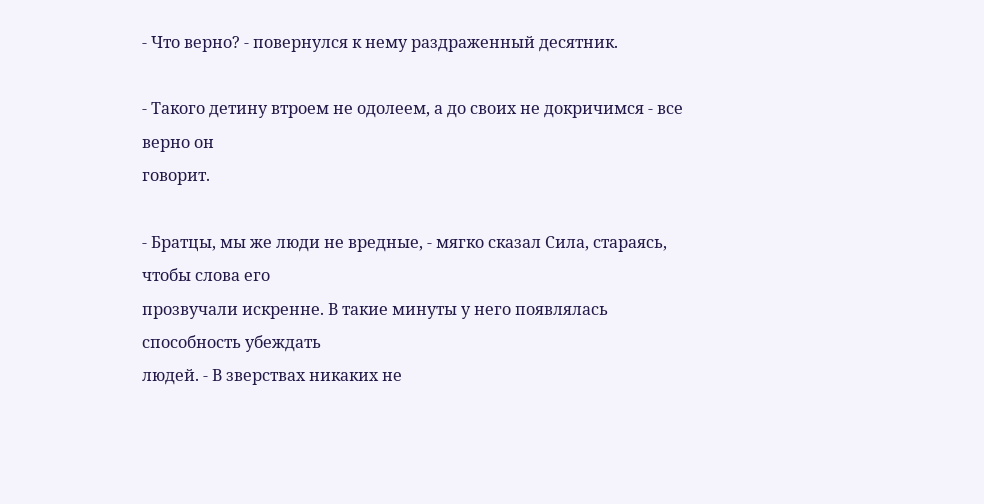- Что верно? - повернулся к нему раздраженный десятник.

- Такого детину втроем не одолеем, а до своих не докричимся - все верно он
говорит.

- Братцы, мы же люди не вредные, - мягко сказал Сила, стараясь, чтобы слова его
прозвучали искренне. В такие минуты у него появлялась способность убеждать
людей. - В зверствах никаких не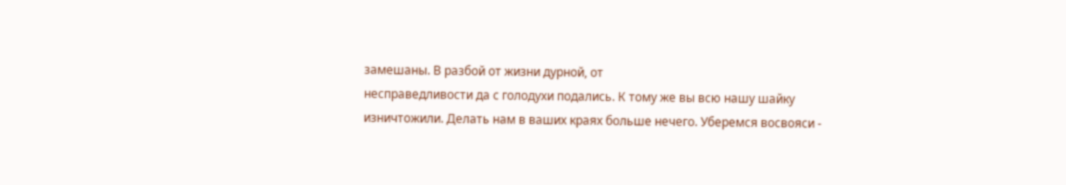замешаны. В разбой от жизни дурной, от
несправедливости да с голодухи подались. К тому же вы всю нашу шайку
изничтожили. Делать нам в ваших краях больше нечего. Уберемся восвояси -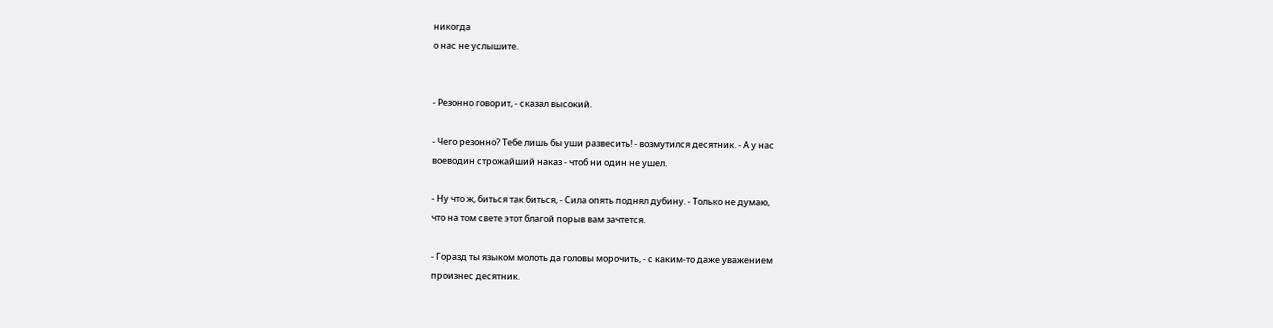никогда
о нас не услышите.


- Резонно говорит, - сказал высокий.

- Чего резонно? Тебе лишь бы уши развесить! - возмутился десятник. - А у нас
воеводин строжайший наказ - чтоб ни один не ушел.

- Ну что ж, биться так биться, - Сила опять поднял дубину. - Только не думаю,
что на том свете этот благой порыв вам зачтется.

- Горазд ты языком молоть да головы морочить, - с каким-то даже уважением
произнес десятник.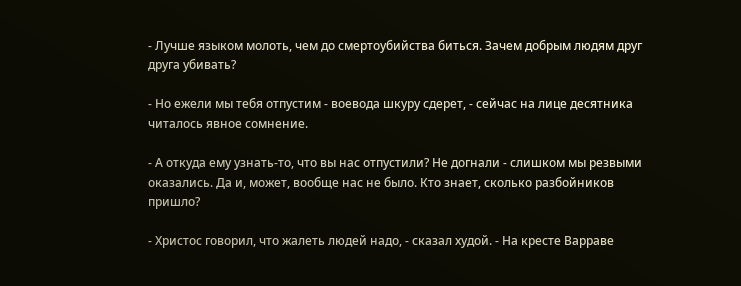- Лучше языком молоть, чем до смертоубийства биться. Зачем добрым людям друг
друга убивать?

- Но ежели мы тебя отпустим - воевода шкуру сдерет, - сейчас на лице десятника
читалось явное сомнение.

- А откуда ему узнать-то, что вы нас отпустили? Не догнали - слишком мы резвыми
оказались. Да и, может, вообще нас не было. Кто знает, сколько разбойников
пришло?

- Христос говорил, что жалеть людей надо, - сказал худой. - На кресте Варраве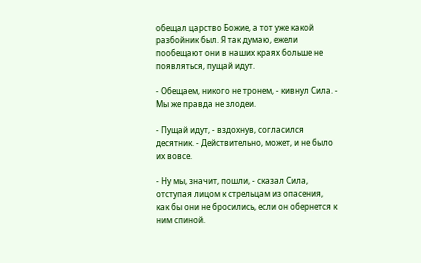обещал царство Божие, а тот уже какой разбойник был. Я так думаю, ежели
пообещают они в наших краях больше не появляться, пущай идут.

- Обещаем, никого не тронем, - кивнул Сила. - Мы же правда не злодеи.

- Пущай идут, - вздохнув, согласился десятник. - Действительно, может, и не было
их вовсе.

- Ну мы, значит, пошли, - сказал Сила, отступая лицом к стрельцам из опасения,
как бы они не бросились, если он обернется к ним спиной.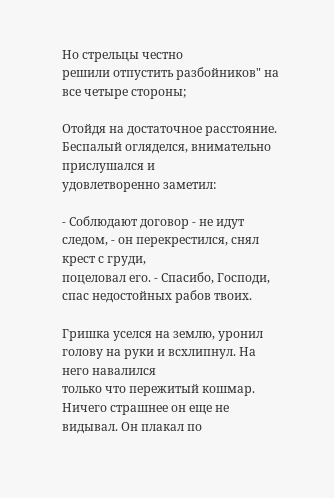Но стрельцы честно
решили отпустить разбойников" на все четыре стороны;

Отойдя на достаточное расстояние. Беспалый огляделся, внимательно прислушался и
удовлетворенно заметил:

- Соблюдают договор - не идут следом, - он перекрестился, снял крест с груди,
поцеловал его. - Спасибо, Господи, спас недостойных рабов твоих.

Гришка уселся на землю, уронил голову на руки и всхлипнул. На него навалился
только что пережитый кошмар. Ничего страшнее он еще не видывал. Он плакал по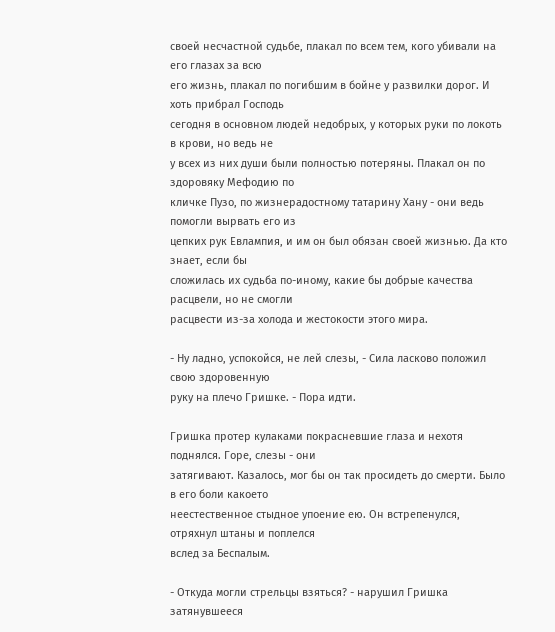своей несчастной судьбе, плакал по всем тем, кого убивали на его глазах за всю
его жизнь, плакал по погибшим в бойне у развилки дорог. И хоть прибрал Господь
сегодня в основном людей недобрых, у которых руки по локоть в крови, но ведь не
у всех из них души были полностью потеряны. Плакал он по здоровяку Мефодию по
кличке Пузо, по жизнерадостному татарину Хану - они ведь помогли вырвать его из
цепких рук Евлампия, и им он был обязан своей жизнью. Да кто знает, если бы
сложилась их судьба по-иному, какие бы добрые качества расцвели, но не смогли
расцвести из-за холода и жестокости этого мира.

- Ну ладно, успокойся, не лей слезы, - Сила ласково положил свою здоровенную
руку на плечо Гришке. - Пора идти.

Гришка протер кулаками покрасневшие глаза и нехотя поднялся. Горе, слезы - они
затягивают. Казалось, мог бы он так просидеть до смерти. Было в его боли какоето
неестественное стыдное упоение ею. Он встрепенулся, отряхнул штаны и поплелся
вслед за Беспалым.

- Откуда могли стрельцы взяться? - нарушил Гришка затянувшееся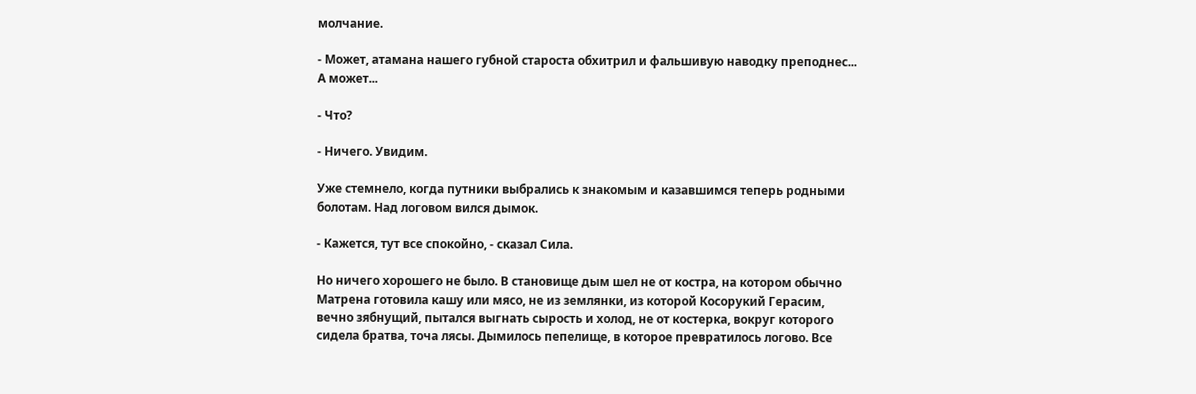молчание.

- Может, атамана нашего губной староста обхитрил и фальшивую наводку преподнес...
А может...

- Что?

- Ничего. Увидим.

Уже стемнело, когда путники выбрались к знакомым и казавшимся теперь родными
болотам. Над логовом вился дымок.

- Кажется, тут все спокойно, - сказал Сила.

Но ничего хорошего не было. В становище дым шел не от костра, на котором обычно
Матрена готовила кашу или мясо, не из землянки, из которой Косорукий Герасим,
вечно зябнущий, пытался выгнать сырость и холод, не от костерка, вокруг которого
сидела братва, точа лясы. Дымилось пепелище, в которое превратилось логово. Все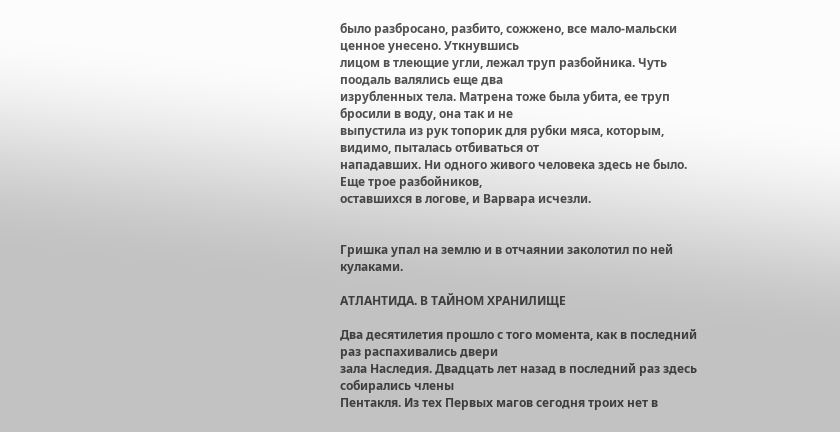было разбросано, разбито, сожжено, все мало-мальски ценное унесено. Уткнувшись
лицом в тлеющие угли, лежал труп разбойника. Чуть поодаль валялись еще два
изрубленных тела. Матрена тоже была убита, ее труп бросили в воду, она так и не
выпустила из рук топорик для рубки мяса, которым, видимо, пыталась отбиваться от
нападавших. Ни одного живого человека здесь не было. Еще трое разбойников,
оставшихся в логове, и Варвара исчезли.


Гришка упал на землю и в отчаянии заколотил по ней кулаками.

АТЛАНТИДА. В ТАЙНОМ ХРАНИЛИЩЕ

Два десятилетия прошло с того момента, как в последний раз распахивались двери
зала Наследия. Двадцать лет назад в последний раз здесь собирались члены
Пентакля. Из тех Первых магов сегодня троих нет в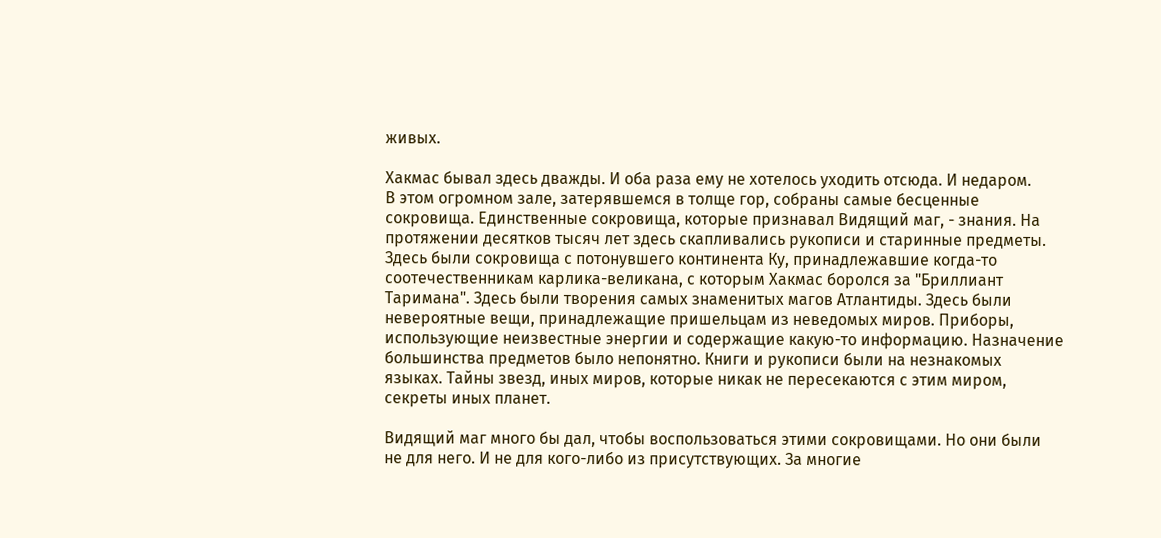живых.

Хакмас бывал здесь дважды. И оба раза ему не хотелось уходить отсюда. И недаром.
В этом огромном зале, затерявшемся в толще гор, собраны самые бесценные
сокровища. Единственные сокровища, которые признавал Видящий маг, - знания. На
протяжении десятков тысяч лет здесь скапливались рукописи и старинные предметы.
Здесь были сокровища с потонувшего континента Ку, принадлежавшие когда-то
соотечественникам карлика-великана, с которым Хакмас боролся за "Бриллиант
Таримана". Здесь были творения самых знаменитых магов Атлантиды. Здесь были
невероятные вещи, принадлежащие пришельцам из неведомых миров. Приборы,
использующие неизвестные энергии и содержащие какую-то информацию. Назначение
большинства предметов было непонятно. Книги и рукописи были на незнакомых
языках. Тайны звезд, иных миров, которые никак не пересекаются с этим миром,
секреты иных планет.

Видящий маг много бы дал, чтобы воспользоваться этими сокровищами. Но они были
не для него. И не для кого-либо из присутствующих. За многие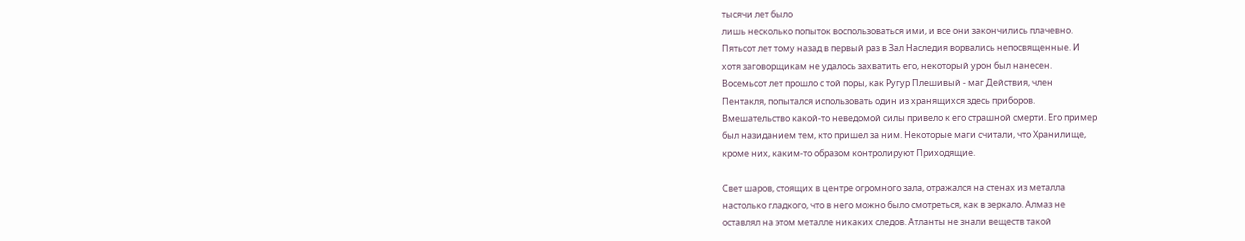тысячи лет было
лишь несколько попыток воспользоваться ими, и все они закончились плачевно.
Пятьсот лет тому назад в первый раз в Зал Наследия ворвались непосвященные. И
хотя заговорщикам не удалось захватить его, некоторый урон был нанесен.
Восемьсот лет прошло с той поры, как Ругур Плешивый - маг Действия, член
Пентакля, попытался использовать один из хранящихся здесь приборов.
Вмешательство какой-то неведомой силы привело к его страшной смерти. Его пример
был назиданием тем, кто пришел за ним. Некоторые маги считали, что Хранилище,
кроме них, каким-то образом контролируют Приходящие.

Свет шаров, стоящих в центре огромного зала, отражался на стенах из металла
настолько гладкого, что в него можно было смотреться, как в зеркало. Алмаз не
оставлял на этом металле никаких следов. Атланты не знали веществ такой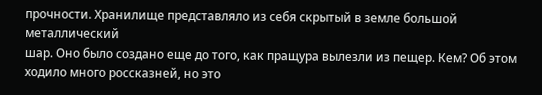прочности. Хранилище представляло из себя скрытый в земле большой металлический
шар. Оно было создано еще до того, как пращура вылезли из пещер. Кем? Об этом
ходило много россказней, но это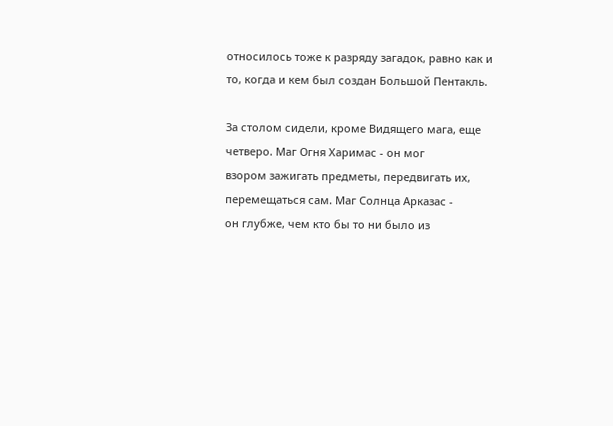относилось тоже к разряду загадок, равно как и
то, когда и кем был создан Большой Пентакль.

За столом сидели, кроме Видящего мага, еще четверо. Маг Огня Харимас - он мог
взором зажигать предметы, передвигать их, перемещаться сам. Маг Солнца Арказас -
он глубже, чем кто бы то ни было из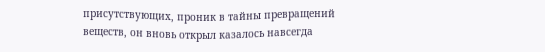присутствующих, проник в тайны превращений
веществ, он вновь открыл казалось навсегда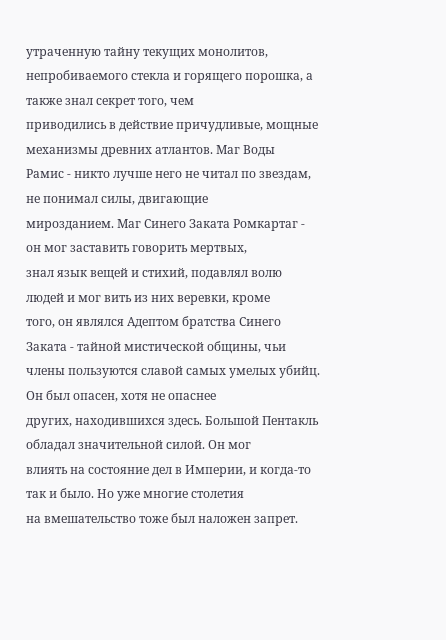утраченную тайну текущих монолитов,
непробиваемого стекла и горящего порошка, а также знал секрет того, чем
приводились в действие причудливые, мощные механизмы древних атлантов. Маг Воды
Рамис - никто лучше него не читал по звездам, не понимал силы, двигающие
мирозданием. Маг Синего Заката Ромкартаг - он мог заставить говорить мертвых,
знал язык вещей и стихий, подавлял волю людей и мог вить из них веревки, кроме
того, он являлся Адептом братства Синего Заката - тайной мистической общины, чьи
члены пользуются славой самых умелых убийц. Он был опасен, хотя не опаснее
других, находившихся здесь. Большой Пентакль обладал значительной силой. Он мог
влиять на состояние дел в Империи, и когда-то так и было. Но уже многие столетия
на вмешательство тоже был наложен запрет.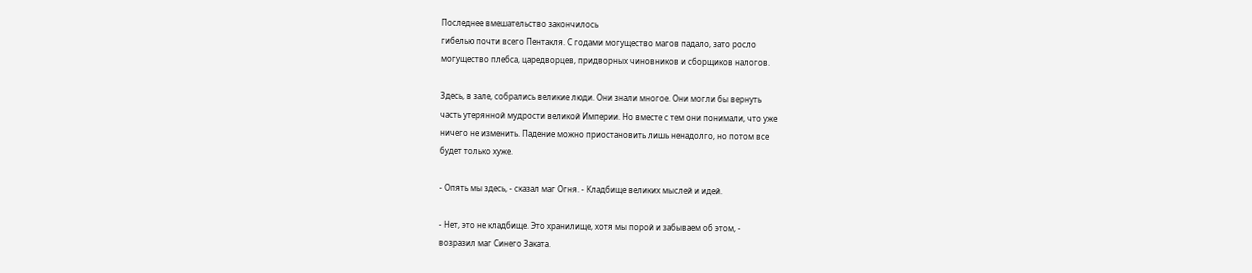Последнее вмешательство закончилось
гибелью почти всего Пентакля. С годами могущество магов падало, зато росло
могущество плебса, царедворцев, придворных чиновников и сборщиков налогов.

Здесь, в зале, собрались великие люди. Они знали многое. Они могли бы вернуть
часть утерянной мудрости великой Империи. Но вместе с тем они понимали, что уже
ничего не изменить. Падение можно приостановить лишь ненадолго, но потом все
будет только хуже.

- Опять мы здесь, - сказал маг Огня. - Кладбище великих мыслей и идей.

- Нет, это не кладбище. Это хранилище, хотя мы порой и забываем об этом, -
возразил маг Синего Заката.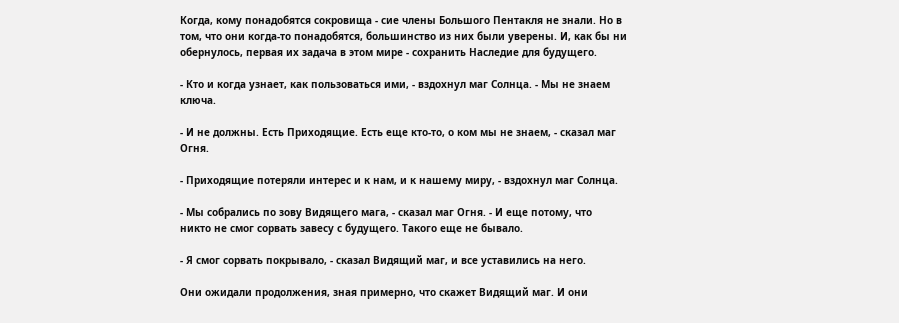Когда, кому понадобятся сокровища - сие члены Большого Пентакля не знали. Но в
том, что они когда-то понадобятся, большинство из них были уверены. И, как бы ни
обернулось, первая их задача в этом мире - сохранить Наследие для будущего.

- Кто и когда узнает, как пользоваться ими, - вздохнул маг Солнца. - Мы не знаем
ключа.

- И не должны. Есть Приходящие. Есть еще кто-то, о ком мы не знаем, - сказал маг
Огня.

- Приходящие потеряли интерес и к нам, и к нашему миру, - вздохнул маг Солнца.

- Мы собрались по зову Видящего мага, - сказал маг Огня. - И еще потому, что
никто не смог сорвать завесу с будущего. Такого еще не бывало.

- Я смог сорвать покрывало, - сказал Видящий маг, и все уставились на него.

Они ожидали продолжения, зная примерно, что скажет Видящий маг. И они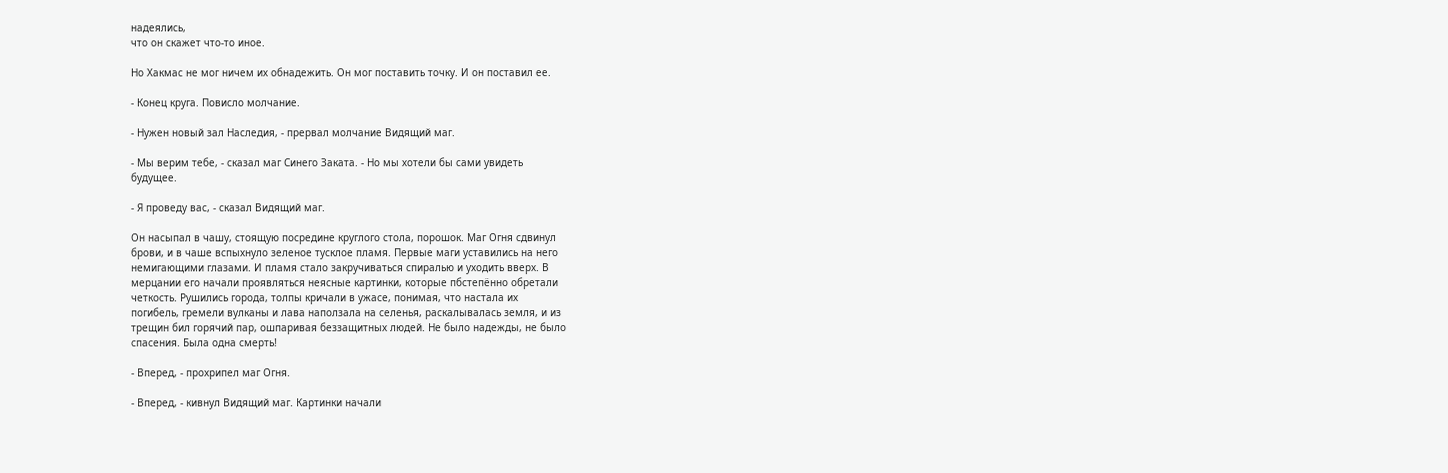надеялись,
что он скажет что-то иное.

Но Хакмас не мог ничем их обнадежить. Он мог поставить точку. И он поставил ее.

- Конец круга. Повисло молчание.

- Нужен новый зал Наследия, - прервал молчание Видящий маг.

- Мы верим тебе, - сказал маг Синего Заката. - Но мы хотели бы сами увидеть
будущее.

- Я проведу вас, - сказал Видящий маг.

Он насыпал в чашу, стоящую посредине круглого стола, порошок. Маг Огня сдвинул
брови, и в чаше вспыхнуло зеленое тусклое пламя. Первые маги уставились на него
немигающими глазами. И пламя стало закручиваться спиралью и уходить вверх. В
мерцании его начали проявляться неясные картинки, которые пбстепённо обретали
четкость. Рушились города, толпы кричали в ужасе, понимая, что настала их
погибель, гремели вулканы и лава наползала на селенья, раскалывалась земля, и из
трещин бил горячий пар, ошпаривая беззащитных людей. Не было надежды, не было
спасения. Была одна смерть!

- Вперед, - прохрипел маг Огня.

- Вперед, - кивнул Видящий маг. Картинки начали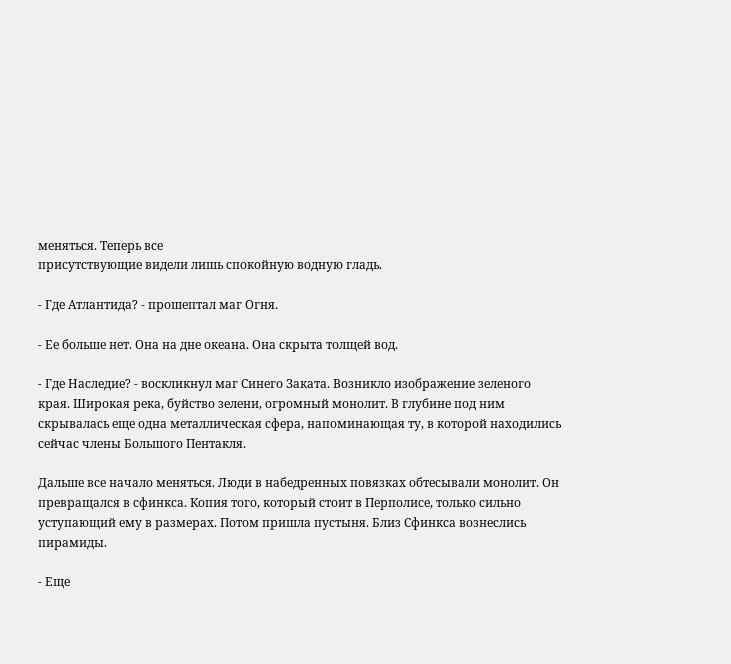меняться. Теперь все
присутствующие видели лишь спокойную водную гладь.

- Где Атлантида? - прошептал маг Огня.

- Ее больше нет. Она на дне океана. Она скрыта толщей вод.

- Где Наследие? - воскликнул маг Синего Заката. Возникло изображение зеленого
края. Широкая река, буйство зелени, огромный монолит. В глубине под ним
скрывалась еще одна металлическая сфера, напоминающая ту, в которой находились
сейчас члены Большого Пентакля.

Дальше все начало меняться. Люди в набедренных повязках обтесывали монолит. Он
превращался в сфинкса. Копия того, который стоит в Перполисе, только сильно
уступающий ему в размерах. Потом пришла пустыня. Близ Сфинкса вознеслись
пирамиды.

- Еще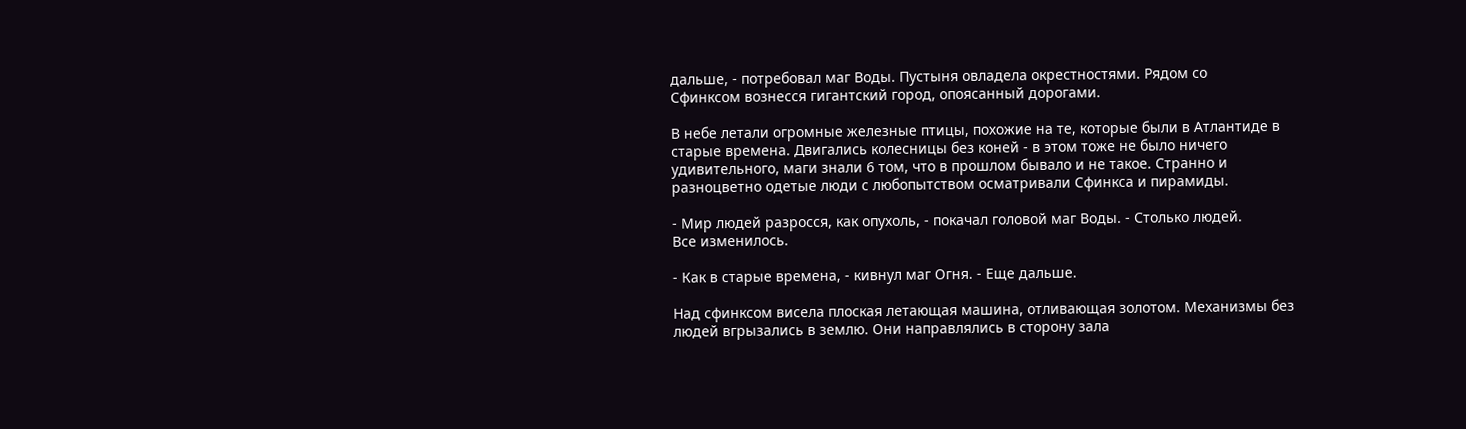дальше, - потребовал маг Воды. Пустыня овладела окрестностями. Рядом со
Сфинксом вознесся гигантский город, опоясанный дорогами.

В небе летали огромные железные птицы, похожие на те, которые были в Атлантиде в
старые времена. Двигались колесницы без коней - в этом тоже не было ничего
удивительного, маги знали 6 том, что в прошлом бывало и не такое. Странно и
разноцветно одетые люди с любопытством осматривали Сфинкса и пирамиды.

- Мир людей разросся, как опухоль, - покачал головой маг Воды. - Столько людей.
Все изменилось.

- Как в старые времена, - кивнул маг Огня. - Еще дальше.

Над сфинксом висела плоская летающая машина, отливающая золотом. Механизмы без
людей вгрызались в землю. Они направлялись в сторону зала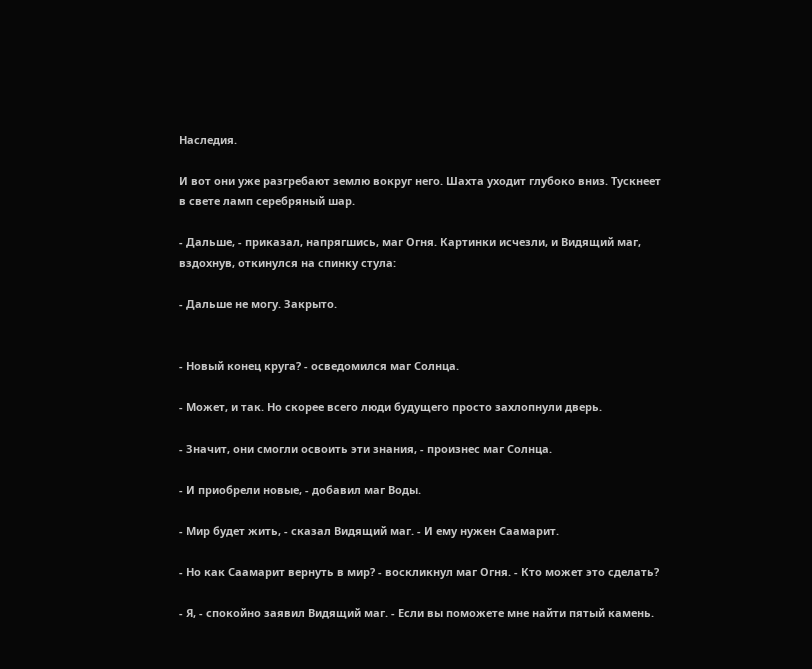Наследия.

И вот они уже разгребают землю вокруг него. Шахта уходит глубоко вниз. Тускнеет
в свете ламп серебряный шар.

- Дальше, - приказал, напрягшись, маг Огня. Картинки исчезли, и Видящий маг,
вздохнув, откинулся на спинку стула:

- Дальше не могу. Закрыто.


- Новый конец круга? - осведомился маг Солнца.

- Может, и так. Но скорее всего люди будущего просто захлопнули дверь.

- Значит, они смогли освоить эти знания, - произнес маг Солнца.

- И приобрели новые, - добавил маг Воды.

- Мир будет жить, - сказал Видящий маг. - И ему нужен Саамарит.

- Но как Саамарит вернуть в мир? - воскликнул маг Огня. - Кто может это сделать?

- Я, - спокойно заявил Видящий маг. - Если вы поможете мне найти пятый камень.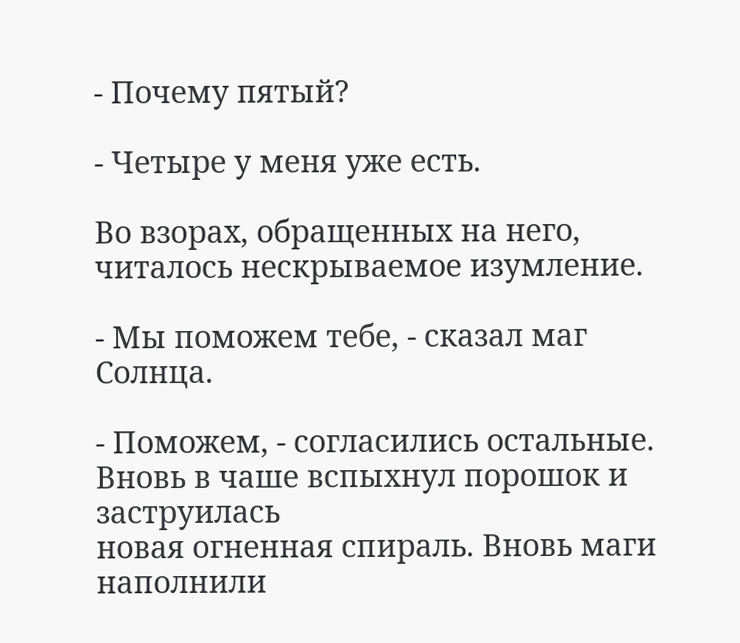- Почему пятый?

- Четыре у меня уже есть.

Во взорах, обращенных на него, читалось нескрываемое изумление.

- Мы поможем тебе, - сказал маг Солнца.

- Поможем, - согласились остальные. Вновь в чаше вспыхнул порошок и заструилась
новая огненная спираль. Вновь маги наполнили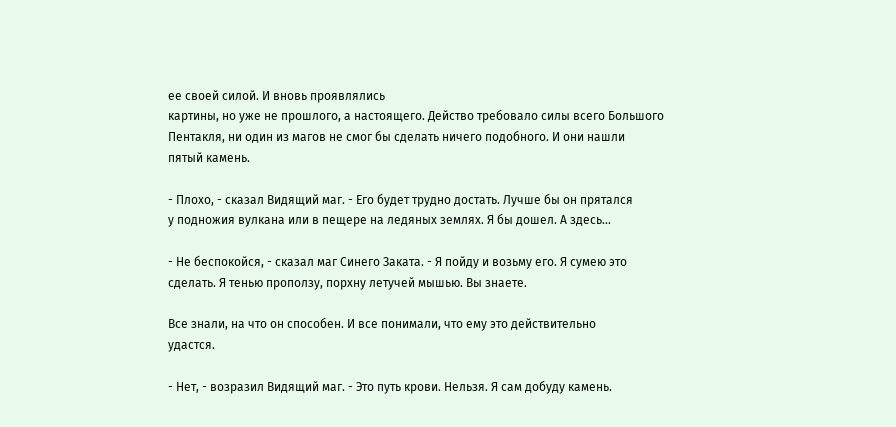ее своей силой. И вновь проявлялись
картины, но уже не прошлого, а настоящего. Действо требовало силы всего Большого
Пентакля, ни один из магов не смог бы сделать ничего подобного. И они нашли
пятый камень.

- Плохо, - сказал Видящий маг. - Его будет трудно достать. Лучше бы он прятался
у подножия вулкана или в пещере на ледяных землях. Я бы дошел. А здесь...

- Не беспокойся, - сказал маг Синего Заката. - Я пойду и возьму его. Я сумею это
сделать. Я тенью проползу, порхну летучей мышью. Вы знаете.

Все знали, на что он способен. И все понимали, что ему это действительно
удастся.

- Нет, - возразил Видящий маг. - Это путь крови. Нельзя. Я сам добуду камень.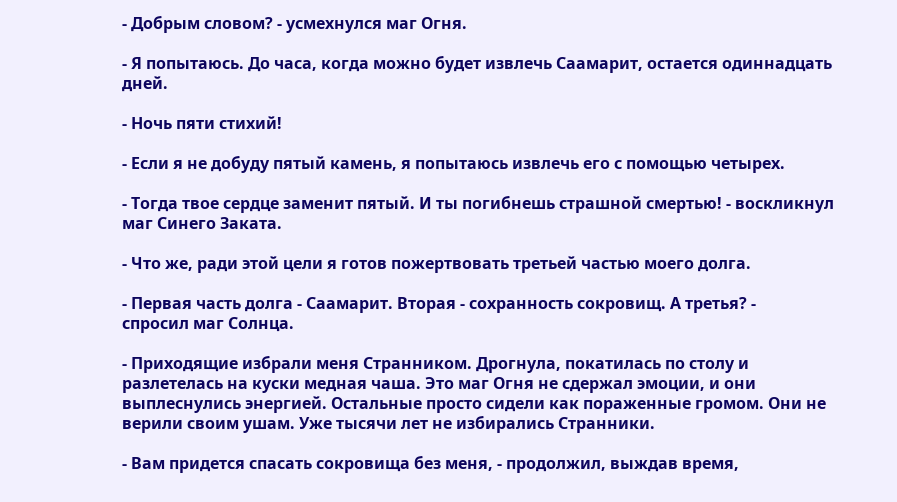- Добрым словом? - усмехнулся маг Огня.

- Я попытаюсь. До часа, когда можно будет извлечь Саамарит, остается одиннадцать
дней.

- Ночь пяти стихий!

- Если я не добуду пятый камень, я попытаюсь извлечь его с помощью четырех.

- Тогда твое сердце заменит пятый. И ты погибнешь страшной смертью! - воскликнул
маг Синего Заката.

- Что же, ради этой цели я готов пожертвовать третьей частью моего долга.

- Первая часть долга - Саамарит. Вторая - сохранность сокровищ. А третья? -
спросил маг Солнца.

- Приходящие избрали меня Странником. Дрогнула, покатилась по столу и
разлетелась на куски медная чаша. Это маг Огня не сдержал эмоции, и они
выплеснулись энергией. Остальные просто сидели как пораженные громом. Они не
верили своим ушам. Уже тысячи лет не избирались Странники.

- Вам придется спасать сокровища без меня, - продолжил, выждав время,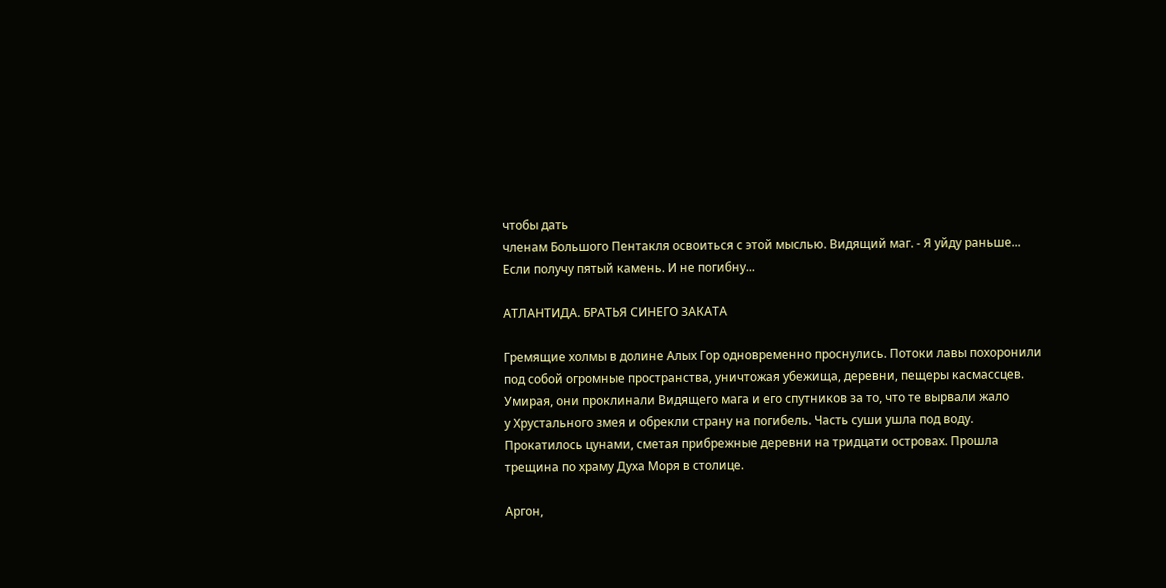чтобы дать
членам Большого Пентакля освоиться с этой мыслью. Видящий маг. - Я уйду раньше...
Если получу пятый камень. И не погибну...

АТЛАНТИДА. БРАТЬЯ СИНЕГО ЗАКАТА

Гремящие холмы в долине Алых Гор одновременно проснулись. Потоки лавы похоронили
под собой огромные пространства, уничтожая убежища, деревни, пещеры касмассцев.
Умирая, они проклинали Видящего мага и его спутников за то, что те вырвали жало
у Хрустального змея и обрекли страну на погибель. Часть суши ушла под воду.
Прокатилось цунами, сметая прибрежные деревни на тридцати островах. Прошла
трещина по храму Духа Моря в столице.

Аргон,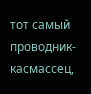тот самый проводник-касмассец,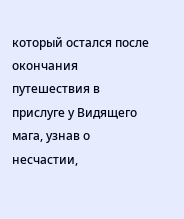который остался после окончания
путешествия в прислуге у Видящего мага, узнав о несчастии,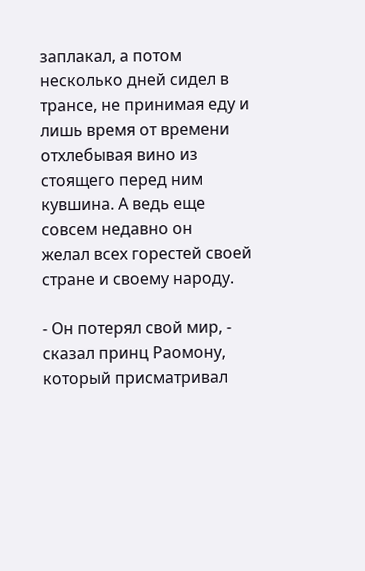заплакал, а потом
несколько дней сидел в трансе, не принимая еду и лишь время от времени
отхлебывая вино из стоящего перед ним кувшина. А ведь еще совсем недавно он
желал всех горестей своей стране и своему народу.

- Он потерял свой мир, - сказал принц Раомону, который присматривал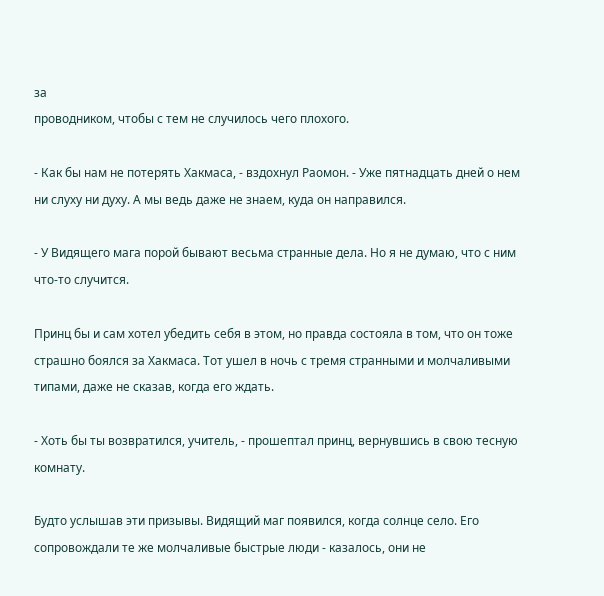за
проводником, чтобы с тем не случилось чего плохого.

- Как бы нам не потерять Хакмаса, - вздохнул Раомон. - Уже пятнадцать дней о нем
ни слуху ни духу. А мы ведь даже не знаем, куда он направился.

- У Видящего мага порой бывают весьма странные дела. Но я не думаю, что с ним
что-то случится.

Принц бы и сам хотел убедить себя в этом, но правда состояла в том, что он тоже
страшно боялся за Хакмаса. Тот ушел в ночь с тремя странными и молчаливыми
типами, даже не сказав, когда его ждать.

- Хоть бы ты возвратился, учитель, - прошептал принц, вернувшись в свою тесную
комнату.

Будто услышав эти призывы. Видящий маг появился, когда солнце село. Его
сопровождали те же молчаливые быстрые люди - казалось, они не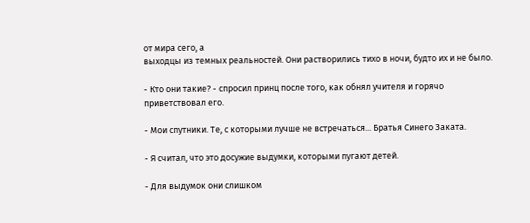от мира сего, а
выходцы из темных реальностей. Они растворились тихо в ночи, будто их и не было.

- Кто они такие? - спросил принц после того, как обнял учителя и горячо
приветствовал его.

- Мои спутники. Те, с которыми лучше не встречаться... Братья Синего Заката.

- Я считал, что это досужие выдумки, которыми пугают детей.

- Для выдумок они слишком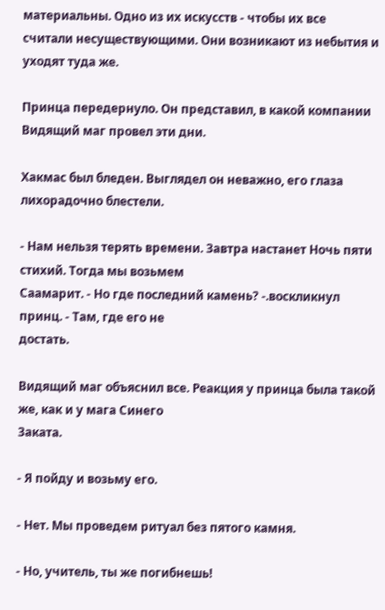материальны. Одно из их искусств - чтобы их все
считали несуществующими. Они возникают из небытия и уходят туда же.

Принца передернуло. Он представил, в какой компании Видящий маг провел эти дни.

Хакмас был бледен. Выглядел он неважно, его глаза лихорадочно блестели.

- Нам нельзя терять времени. Завтра настанет Ночь пяти стихий. Тогда мы возьмем
Саамарит. - Но где последний камень? -.воскликнул принц. - Там, где его не
достать.

Видящий маг объяснил все. Реакция у принца была такой же, как и у мага Синего
Заката.

- Я пойду и возьму его.

- Нет. Мы проведем ритуал без пятого камня.

- Но, учитель, ты же погибнешь!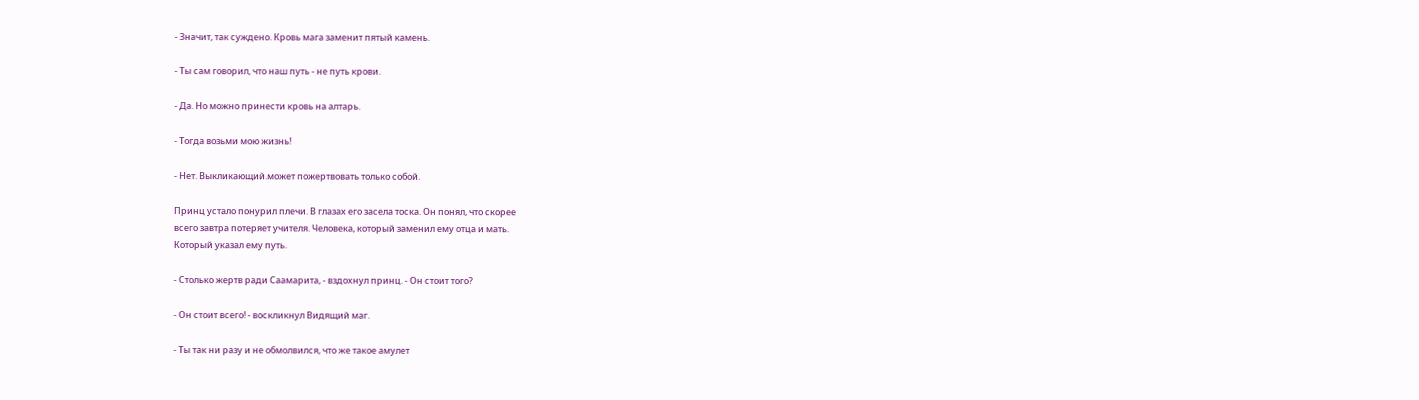- Значит, так суждено. Кровь мага заменит пятый камень.

- Ты сам говорил, что наш путь - не путь крови.

- Да. Но можно принести кровь на алтарь.

- Тогда возьми мою жизнь!

- Нет. Выкликающий.может пожертвовать только собой.

Принц устало понурил плечи. В глазах его засела тоска. Он понял, что скорее
всего завтра потеряет учителя. Человека, который заменил ему отца и мать.
Который указал ему путь.

- Столько жертв ради Саамарита, - вздохнул принц. - Он стоит того?

- Он стоит всего! - воскликнул Видящий маг.

- Ты так ни разу и не обмолвился, что же такое амулет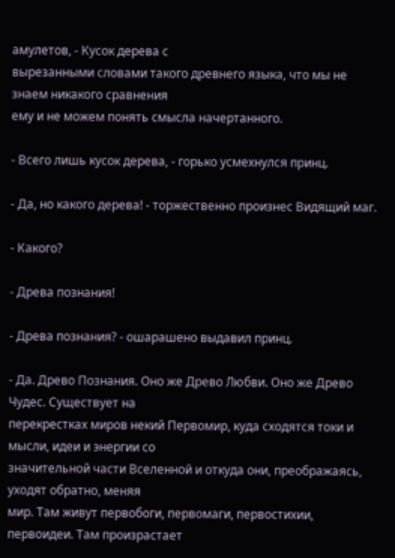амулетов, - Кусок дерева с
вырезанными словами такого древнего языка, что мы не знаем никакого сравнения
ему и не можем понять смысла начертанного.

- Всего лишь кусок дерева, - горько усмехнулся принц.

- Да, но какого дерева! - торжественно произнес Видящий маг.

- Какого?

- Древа познания!

- Древа познания? - ошарашено выдавил принц.

- Да. Древо Познания. Оно же Древо Любви. Оно же Древо Чудес. Существует на
перекрестках миров некий Первомир, куда сходятся токи и мысли, идеи и энергии со
значительной части Вселенной и откуда они, преображаясь, уходят обратно, меняя
мир. Там живут первобоги, первомаги, первостихии, первоидеи. Там произрастает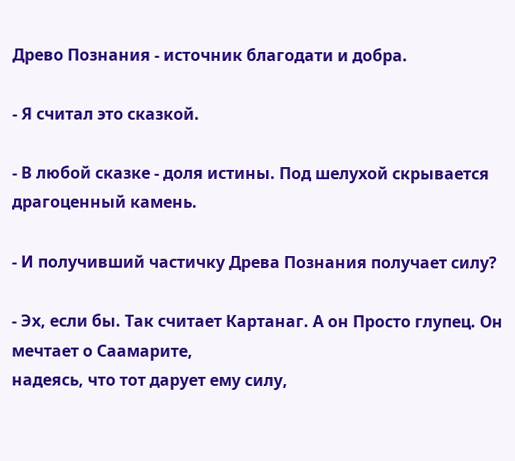Древо Познания - источник благодати и добра.

- Я считал это сказкой.

- В любой сказке - доля истины. Под шелухой скрывается драгоценный камень.

- И получивший частичку Древа Познания получает силу?

- Эх, если бы. Так считает Картанаг. А он Просто глупец. Он мечтает о Саамарите,
надеясь, что тот дарует ему силу,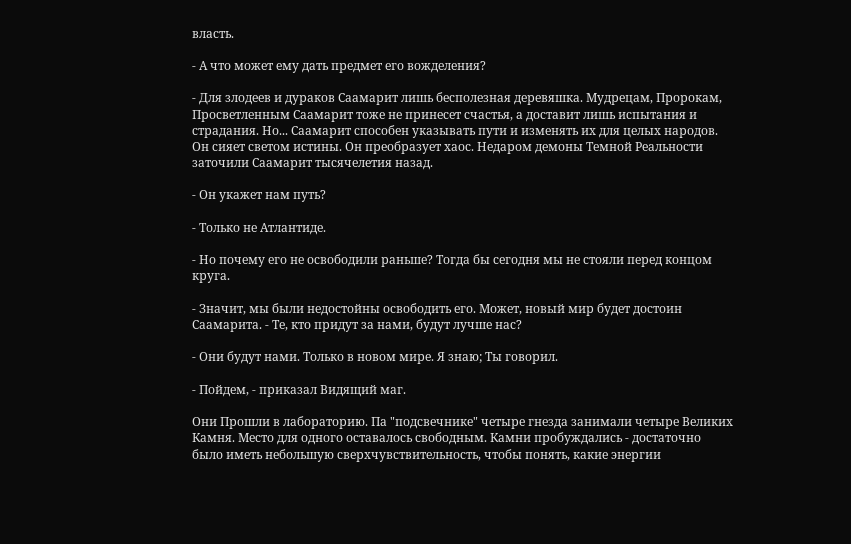власть.

- А что может ему дать предмет его вожделения?

- Для злодеев и дураков Саамарит лишь бесполезная деревяшка. Мудрецам, Пророкам,
Просветленным Саамарит тоже не принесет счастья, а доставит лишь испытания и
страдания. Но... Саамарит способен указывать пути и изменять их для целых народов.
Он сияет светом истины. Он преобразует хаос. Недаром демоны Темной Реальности
заточили Саамарит тысячелетия назад.

- Он укажет нам путь?

- Только не Атлантиде.

- Но почему его не освободили раньше? Тогда бы сегодня мы не стояли перед концом
круга.

- Значит, мы были недостойны освободить его. Может, новый мир будет достоин
Саамарита. - Те, кто придут за нами, будут лучше нас?

- Они будут нами. Только в новом мире. Я знаю; Ты говорил.

- Пойдем, - приказал Видящий маг.

Они Прошли в лабораторию. Па "подсвечнике" четыре гнезда занимали четыре Великих
Камня. Место для одного оставалось свободным. Камни пробуждались - достаточно
было иметь небольшую сверхчувствительность, чтобы понять, какие энергии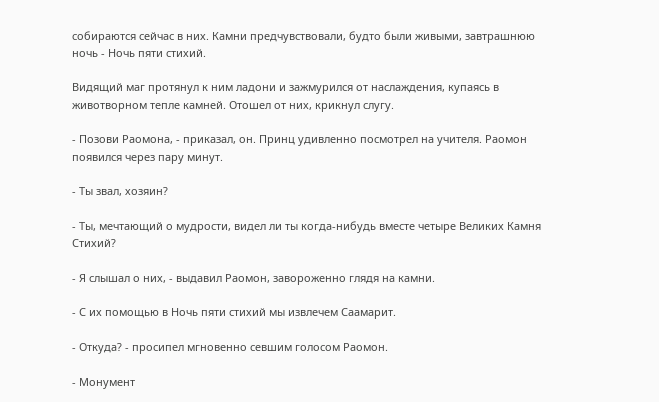собираются сейчас в них. Камни предчувствовали, будто были живыми, завтрашнюю
ночь - Ночь пяти стихий.

Видящий маг протянул к ним ладони и зажмурился от наслаждения, купаясь в
животворном тепле камней. Отошел от них, крикнул слугу.

- Позови Раомона, - приказал, он. Принц удивленно посмотрел на учителя. Раомон
появился через пару минут.

- Ты звал, хозяин?

- Ты, мечтающий о мудрости, видел ли ты когда-нибудь вместе четыре Великих Камня
Стихий?

- Я слышал о них, - выдавил Раомон, завороженно глядя на камни.

- С их помощью в Ночь пяти стихий мы извлечем Саамарит.

- Откуда? - просипел мгновенно севшим голосом Раомон.

- Монумент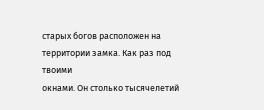старых богов расположен на территории замка. Как раз под твоими
окнами. Он столько тысячелетий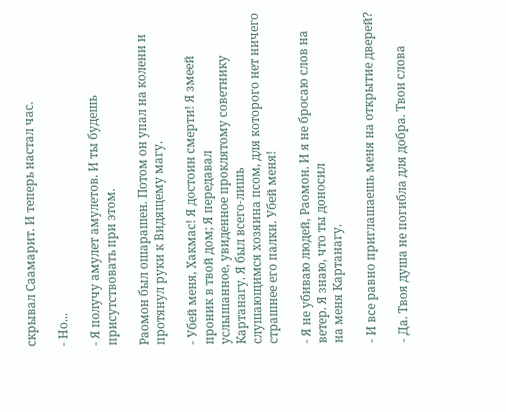скрывал Саамарит. И теперь настал час.

- Но...

- Я получу амулет амулетов. И ты будешь присутствовать при этом.

Раомон был ошарашен. Потом он упал на колени и протянул руки к Видящему магу.

- Убей меня, Хакмас! Я достоин смерти! Я змеей проник в твой дом; Я передавал
услышанное, увиденное проклятому советнику Картанагу. Я был всего-лишь
слушающимся хозяина псом, для которого нет ничего страшнее его палки. Убей меня!

- Я не убиваю людей, Раомон. И я не бросаю слов на ветер. Я знаю, что ты доносил
на меня Картанагу.

- И все равно приглашаешь меня на открытие дверей?

- Да. Твоя душа не погибла для добра. Твои слова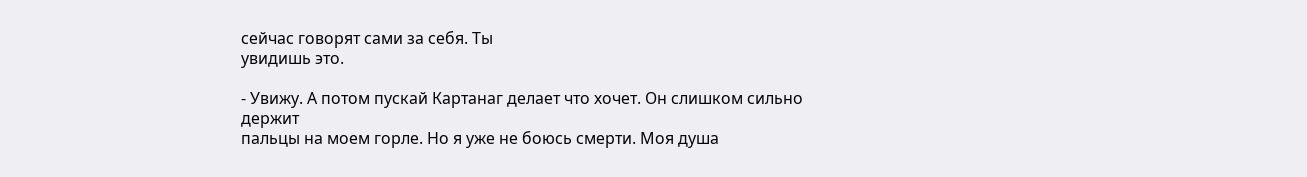сейчас говорят сами за себя. Ты
увидишь это.

- Увижу. А потом пускай Картанаг делает что хочет. Он слишком сильно держит
пальцы на моем горле. Но я уже не боюсь смерти. Моя душа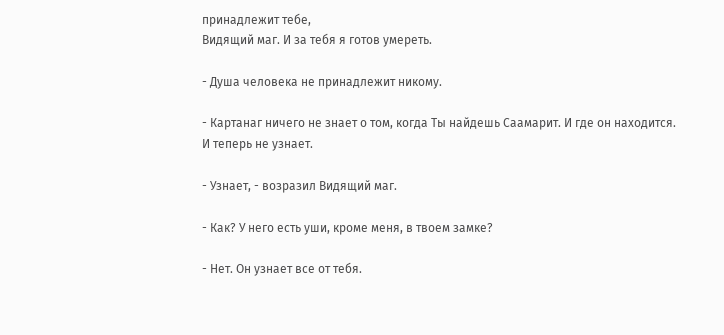принадлежит тебе,
Видящий маг. И за тебя я готов умереть.

- Душа человека не принадлежит никому.

- Картанаг ничего не знает о том, когда Ты найдешь Саамарит. И где он находится.
И теперь не узнает.

- Узнает, - возразил Видящий маг.

- Как? У него есть уши, кроме меня, в твоем замке?

- Нет. Он узнает все от тебя.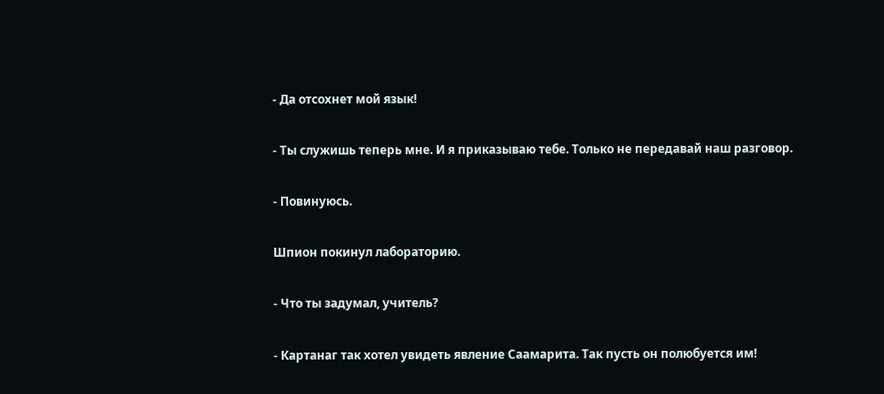- Да отсохнет мой язык!

- Ты служишь теперь мне. И я приказываю тебе. Только не передавай наш разговор.

- Повинуюсь.

Шпион покинул лабораторию.

- Что ты задумал, учитель?

- Картанаг так хотел увидеть явление Саамарита. Так пусть он полюбуется им!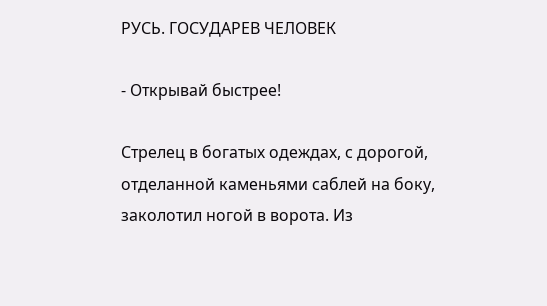РУСЬ. ГОСУДАРЕВ ЧЕЛОВЕК

- Открывай быстрее!

Стрелец в богатых одеждах, с дорогой, отделанной каменьями саблей на боку,
заколотил ногой в ворота. Из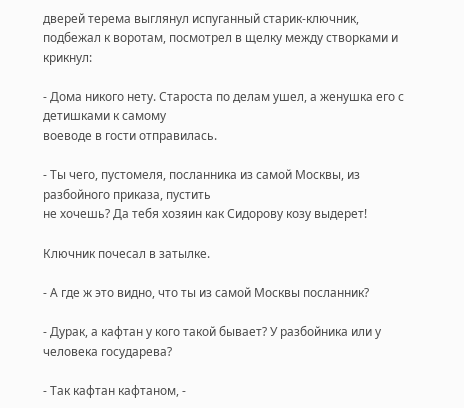дверей терема выглянул испуганный старик-ключник,
подбежал к воротам, посмотрел в щелку между створками и крикнул:

- Дома никого нету. Староста по делам ушел, а женушка его с детишками к самому
воеводе в гости отправилась.

- Ты чего, пустомеля, посланника из самой Москвы, из разбойного приказа, пустить
не хочешь? Да тебя хозяин как Сидорову козу выдерет!

Ключник почесал в затылке.

- А где ж это видно, что ты из самой Москвы посланник?

- Дурак, а кафтан у кого такой бывает? У разбойника или у человека государева?

- Так кафтан кафтаном, -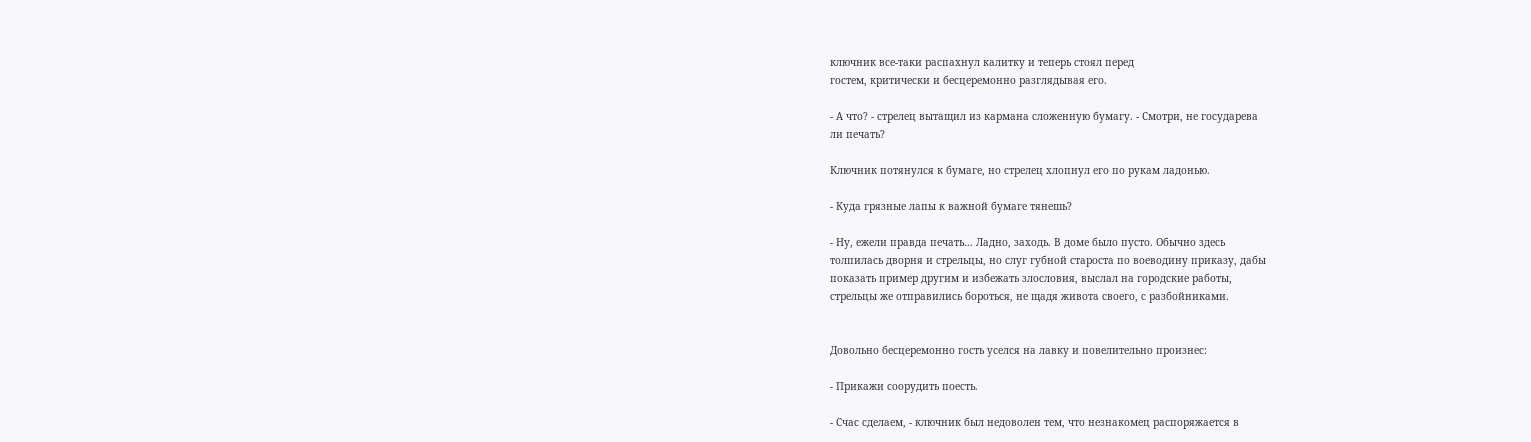ключник все-таки распахнул калитку и теперь стоял перед
гостем, критически и бесцеремонно разглядывая его.

- А что? - стрелец вытащил из кармана сложенную бумагу. - Смотри, не государева
ли печать?

Ключник потянулся к бумаге, но стрелец хлопнул его по рукам ладонью.

- Куда грязные лапы к важной бумаге тянешь?

- Ну, ежели правда печать... Ладно, заходь. В доме было пусто. Обычно здесь
толпилась дворня и стрельцы, но слуг губной староста по воеводину приказу, дабы
показать пример другим и избежать злословия, выслал на городские работы,
стрельцы же отправились бороться, не щадя живота своего, с разбойниками.


Довольно бесцеремонно гость уселся на лавку и повелительно произнес:

- Прикажи соорудить поесть.

- Счас сделаем, - ключник был недоволен тем, что незнакомец распоряжается в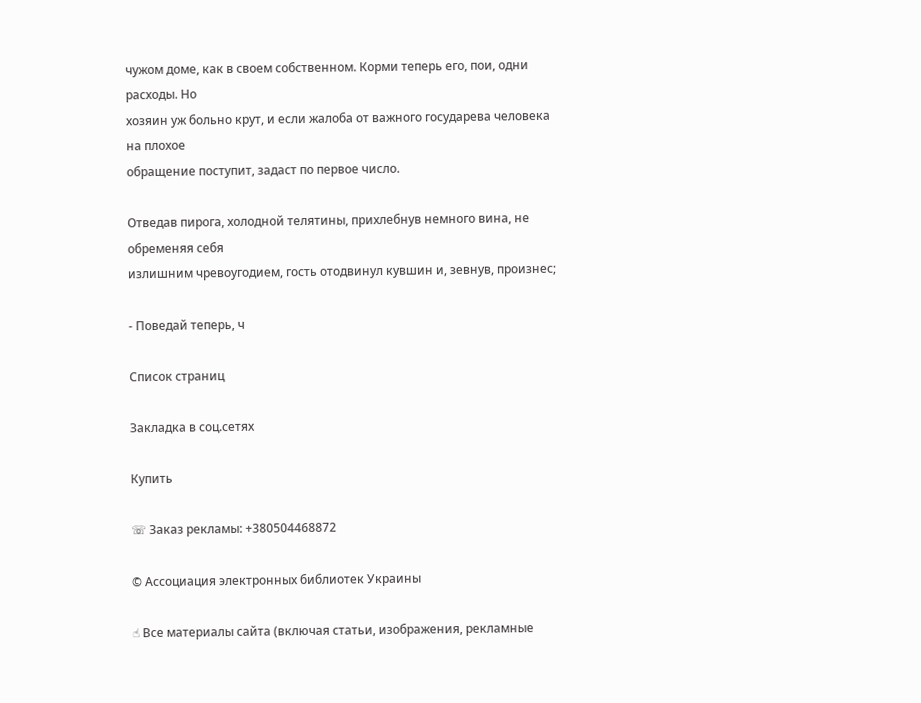чужом доме, как в своем собственном. Корми теперь его, пои, одни расходы. Но
хозяин уж больно крут, и если жалоба от важного государева человека на плохое
обращение поступит, задаст по первое число.

Отведав пирога, холодной телятины, прихлебнув немного вина, не обременяя себя
излишним чревоугодием, гость отодвинул кувшин и, зевнув, произнес;

- Поведай теперь, ч

Список страниц

Закладка в соц.сетях

Купить

☏ Заказ рекламы: +380504468872

© Ассоциация электронных библиотек Украины

☝ Все материалы сайта (включая статьи, изображения, рекламные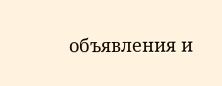объявления и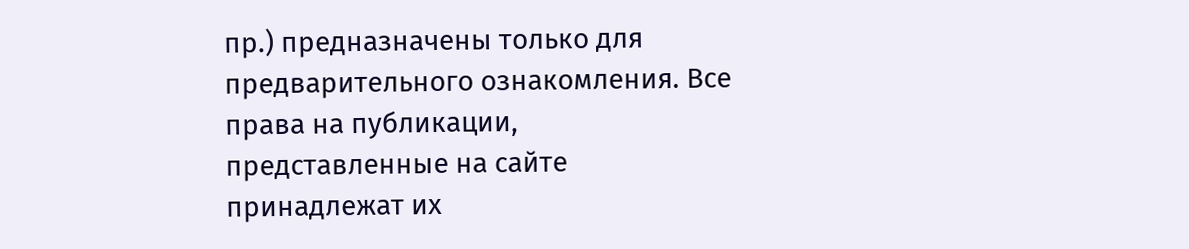пр.) предназначены только для предварительного ознакомления. Все права на публикации, представленные на сайте принадлежат их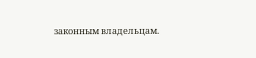законным владельцам.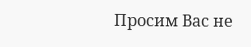Просим Вас не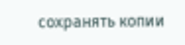сохранять копии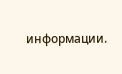информации.